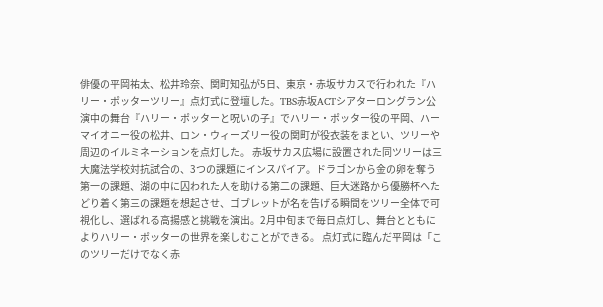俳優の平岡祐太、松井玲奈、関町知弘が5日、東京・赤坂サカスで行われた『ハリー・ポッターツリー』点灯式に登壇した。TBS赤坂ACTシアターロングラン公演中の舞台『ハリー・ポッターと呪いの子』でハリー・ポッター役の平岡、ハーマイオニー役の松井、ロン・ウィーズリー役の関町が役衣装をまとい、ツリーや周辺のイルミネーションを点灯した。 赤坂サカス広場に設置された同ツリーは三大魔法学校対抗試合の、3つの課題にインスパイア。ドラゴンから金の卵を奪う第一の課題、湖の中に囚われた人を助ける第二の課題、巨大迷路から優勝杯へたどり着く第三の課題を想起させ、ゴブレットが名を告げる瞬間をツリー全体で可視化し、選ばれる高揚感と挑戦を演出。2月中旬まで毎日点灯し、舞台とともによりハリー・ポッターの世界を楽しむことができる。 点灯式に臨んだ平岡は「このツリーだけでなく赤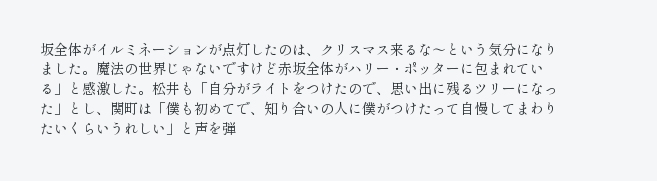坂全体がイルミネーションが点灯したのは、クリスマス来るな〜という気分になりました。魔法の世界じゃないですけど赤坂全体がハリー・ポッターに包まれている」と感激した。松井も「自分がライトをつけたので、思い出に残るツリーになった」とし、関町は「僕も初めてで、知り合いの人に僕がつけたって自慢してまわりたいくらいうれしい」と声を弾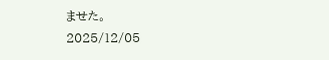ませた。
2025/12/05